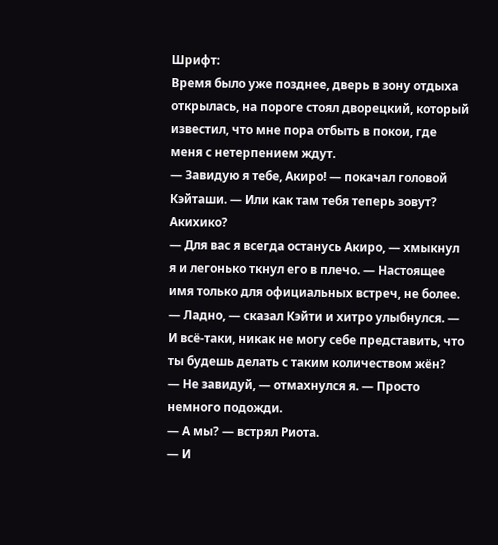Шрифт:
Время было уже позднее, дверь в зону отдыха открылась, на пороге стоял дворецкий, который известил, что мне пора отбыть в покои, где меня с нетерпением ждут.
— Завидую я тебе, Акиро! — покачал головой Кэйташи. — Или как там тебя теперь зовут? Акихико?
— Для вас я всегда останусь Акиро, — хмыкнул я и легонько ткнул его в плечо. — Настоящее имя только для официальных встреч, не более.
— Ладно, — сказал Кэйти и хитро улыбнулся. — И всё-таки, никак не могу себе представить, что ты будешь делать с таким количеством жён?
— Не завидуй, — отмахнулся я. — Просто немного подожди.
— А мы? — встрял Риота.
— И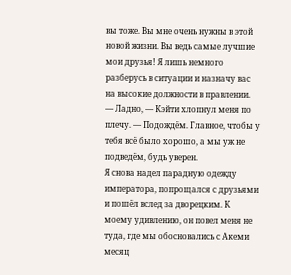вы тоже. Вы мне очень нужны в этой новой жизни. Вы ведь самые лучшие мои друзья! Я лишь немного разберусь в ситуации и назначу вас на высокие должности в правлении.
— Ладно, — Кэйти хлопнул меня по плечу. — Подождём. Главное, чтобы у тебя всё было хорошо, а мы уж не подведём, будь уверен.
Я снова надел парадную одежду императора, попрощался с друзьями и пошёл вслед за дворецким. К моему удивлению, он повел меня не туда, где мы обосновались с Акеми месяц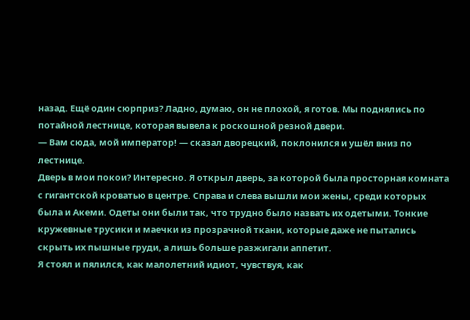назад. Ещё один сюрприз? Ладно, думаю, он не плохой, я готов. Мы поднялись по потайной лестнице, которая вывела к роскошной резной двери.
— Вам сюда, мой император! — сказал дворецкий, поклонился и ушёл вниз по лестнице.
Дверь в мои покои? Интересно. Я открыл дверь, за которой была просторная комната с гигантской кроватью в центре. Справа и слева вышли мои жены, среди которых была и Акеми. Одеты они были так, что трудно было назвать их одетыми. Тонкие кружевные трусики и маечки из прозрачной ткани, которые даже не пытались скрыть их пышные груди, а лишь больше разжигали аппетит.
Я стоял и пялился, как малолетний идиот, чувствуя, как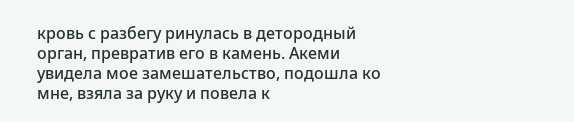кровь с разбегу ринулась в детородный орган, превратив его в камень. Акеми увидела мое замешательство, подошла ко мне, взяла за руку и повела к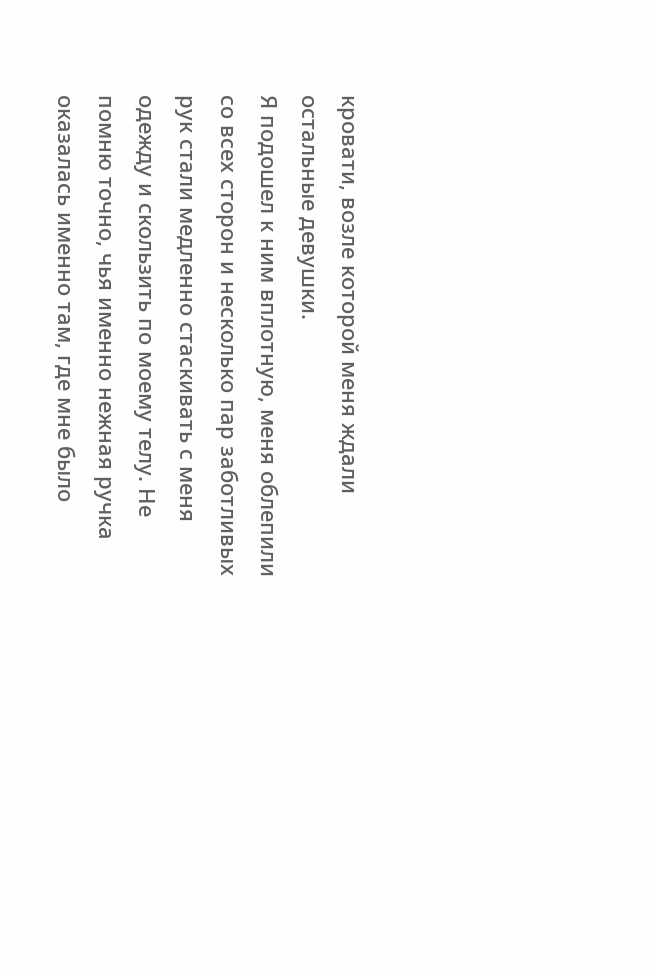кровати, возле которой меня ждали остальные девушки.
Я подошел к ним вплотную, меня облепили со всех сторон и несколько пар заботливых рук стали медленно стаскивать с меня одежду и скользить по моему телу. Не помню точно, чья именно нежная ручка оказалась именно там, где мне было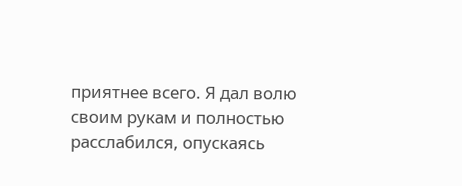приятнее всего. Я дал волю своим рукам и полностью расслабился, опускаясь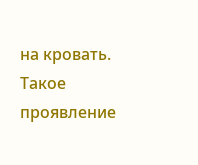на кровать. Такое проявление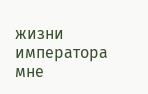жизни императора мне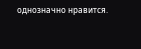однозначно нравится.